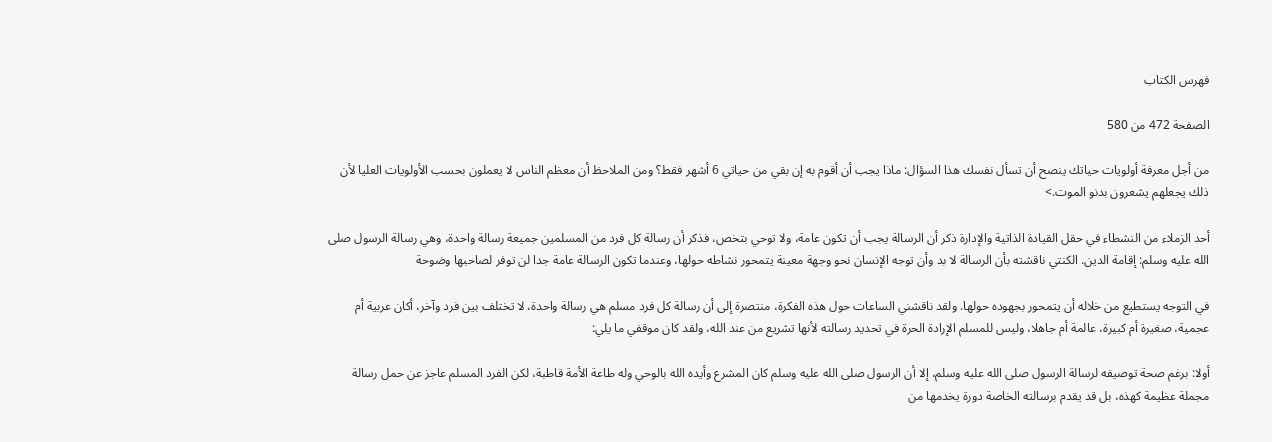فهرس الكتاب

الصفحة 472 من 580

من أجل معرفة أولويات حياتك ينصح أن تسأل نفسك هذا السؤال: ماذا يجب أن أقوم به إن بقي من حياتي 6 أشهر فقط؟ ومن الملاحظ أن معظم الناس لا يعملون بحسب الأولويات العليا لأن ذلك يجعلهم يشعرون بدنو الموت.>

أحد الزملاء من النشطاء في حقل القيادة الذاتية والإدارة ذكر أن الرسالة يجب أن تكون عامة، ولا توحي بتخص، فذكر أن رسالة كل فرد من المسلمين جميعة رسالة واحدة، وهي رسالة الرسول صلى الله عليه وسلم: إقامة الدين. الكنتي ناقشته بأن الرسالة لا بد وأن توجه الإنسان نحو وجهة معينة يتمحور نشاطه حولها، وعندما تكون الرسالة عامة جدا لن توفر لصاحبها وضوحة

في التوجه يستطيع من خلاله أن يتمحور بجهوده حولها. ولقد ناقشني الساعات حول هذه الفكرة، منتصرة إلى أن رسالة كل فرد مسلم هي رسالة واحدة، لا تختلف بين فرد وآخر، أكان عربية أم عجمية، صغيرة أم كبيرة، عالمة أم جاهلا، وليس للمسلم الإرادة الحرة في تحديد رسالته لأنها تشريع من عند الله، ولقد كان موقفي ما يلي:

أولا: برغم صحة توصيفه لرسالة الرسول صلى الله عليه وسلم، إلا أن الرسول صلى الله عليه وسلم كان المشرع وأيده الله بالوحي وله طاعة الأمة قاطبة، لكن الفرد المسلم عاجز عن حمل رسالة مجملة عظيمة كهذه، بل قد يقدم برسالته الخاصة دورة يخدمها من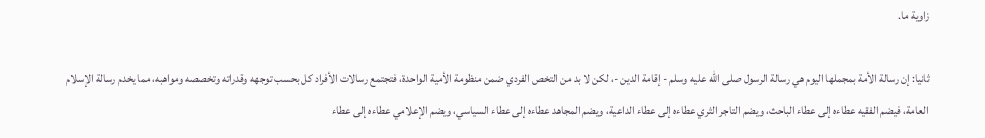زاوية ما.

ثانيا: إن رسالة الأمة بمجملها اليوم هي رسالة الرسول صلى الله عليه وسلم - إقامة الدين -، لكن لا بد من التخص الفردي ضمن منظومة الأمية الواحدة، فتجتمع رسالات الأفراد كل بحسب توجهه وقدراته وتخصصه ومواهبه، مما يخدم رسالة الإسلام العامة، فيضم الفقيه عطاءه إلى عطاء الباحث، ويضم التاجر الثري عطاءه إلى عطاء الداعية، ويضم المجاهد عطاءه إلى عطاء السياسي، ويضم الإعلامي عطاءه إلى عطاء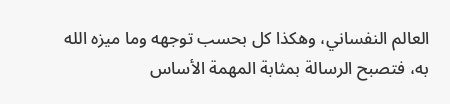العالم النفساني، وهكذا كل بحسب توجهه وما ميزه الله به، فتصبح الرسالة بمثابة المهمة الأساس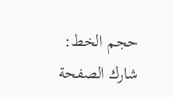حجم الخط:
شارك الصفحة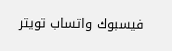فيسبوك واتساب تويتر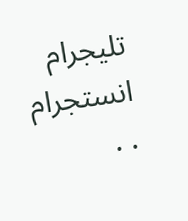تليجرام انستجرام
. .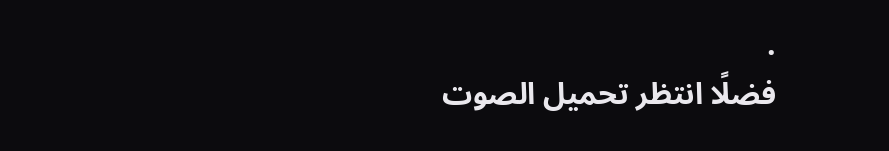.
فضلًا انتظر تحميل الصوت